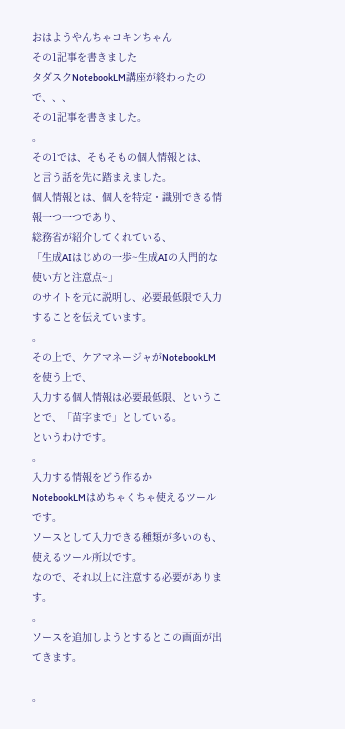おはようやんちゃコキンちゃん
その1記事を書きました
タダスクNotebookLM講座が終わったので、、、
その1記事を書きました。
。
その1では、そもそもの個人情報とは、
と言う話を先に踏まえました。
個人情報とは、個人を特定・識別できる情報一つ一つであり、
総務省が紹介してくれている、
「生成AIはじめの一歩~生成AIの入門的な使い方と注意点~」
のサイトを元に説明し、必要最低限で入力することを伝えています。
。
その上で、ケアマネージャがNotebookLMを使う上で、
入力する個人情報は必要最低限、ということで、「苗字まで」としている。
というわけです。
。
入力する情報をどう作るか
NotebookLMはめちゃくちゃ使えるツールです。
ソースとして入力できる種類が多いのも、使えるツール所以です。
なので、それ以上に注意する必要があります。
。
ソースを追加しようとするとこの画面が出てきます。

。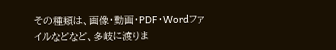その種類は、画像・動画・PDF・Wordファイルなどなど、多岐に渡りま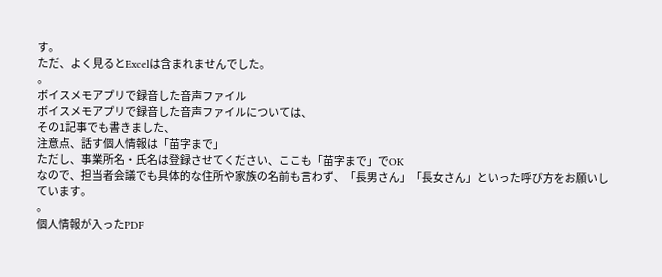す。
ただ、よく見るとExcelは含まれませんでした。
。
ボイスメモアプリで録音した音声ファイル
ボイスメモアプリで録音した音声ファイルについては、
その1記事でも書きました、
注意点、話す個人情報は「苗字まで」
ただし、事業所名・氏名は登録させてください、ここも「苗字まで」でOK
なので、担当者会議でも具体的な住所や家族の名前も言わず、「長男さん」「長女さん」といった呼び方をお願いしています。
。
個人情報が入ったPDF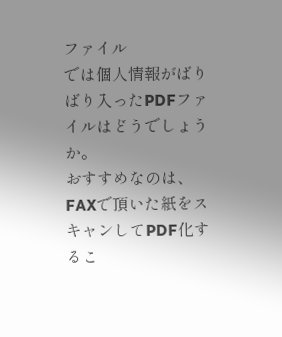ファイル
では個人情報がばりばり入ったPDFファイルはどうでしょうか。
おすすめなのは、FAXで頂いた紙をスキャンしてPDF化するこ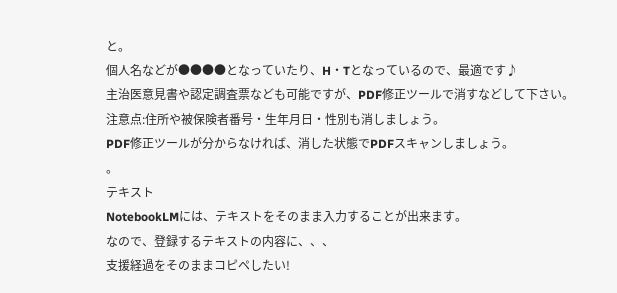と。
個人名などが●●●●となっていたり、H・Tとなっているので、最適です♪
主治医意見書や認定調査票なども可能ですが、PDF修正ツールで消すなどして下さい。
注意点:住所や被保険者番号・生年月日・性別も消しましょう。
PDF修正ツールが分からなければ、消した状態でPDFスキャンしましょう。
。
テキスト
NotebookLMには、テキストをそのまま入力することが出来ます。
なので、登録するテキストの内容に、、、
支援経過をそのままコピペしたい!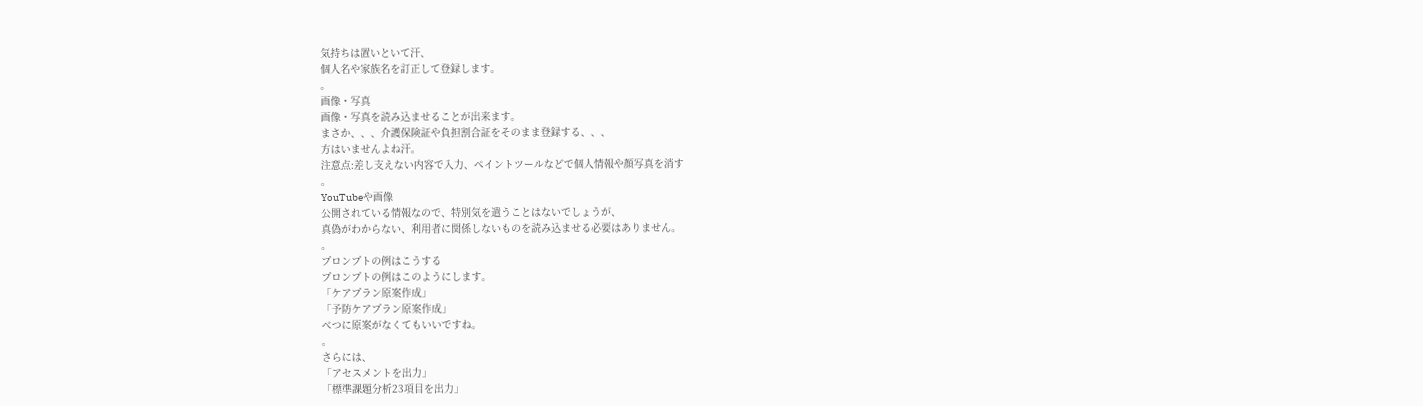気持ちは置いといて汗、
個人名や家族名を訂正して登録します。
。
画像・写真
画像・写真を読み込ませることが出来ます。
まさか、、、介護保険証や負担割合証をそのまま登録する、、、
方はいませんよね汗。
注意点:差し支えない内容で入力、ペイントツールなどで個人情報や顔写真を消す
。
YouTubeや画像
公開されている情報なので、特別気を遣うことはないでしょうが、
真偽がわからない、利用者に関係しないものを読み込ませる必要はありません。
。
プロンプトの例はこうする
プロンプトの例はこのようにします。
「ケアプラン原案作成」
「予防ケアプラン原案作成」
べつに原案がなくてもいいですね。
。
さらには、
「アセスメントを出力」
「標準課題分析23項目を出力」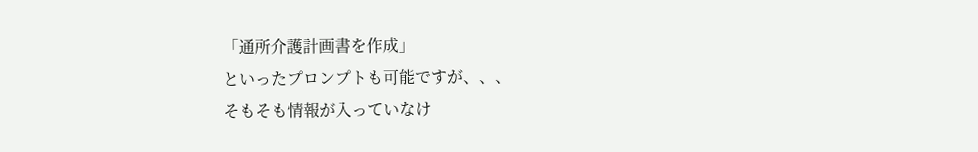「通所介護計画書を作成」
といったプロンプトも可能ですが、、、
そもそも情報が入っていなけ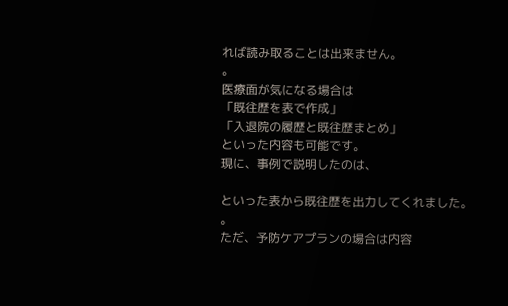れば読み取ることは出来ません。
。
医療面が気になる場合は
「既往歴を表で作成」
「入退院の履歴と既往歴まとめ」
といった内容も可能です。
現に、事例で説明したのは、

といった表から既往歴を出力してくれました。
。
ただ、予防ケアプランの場合は内容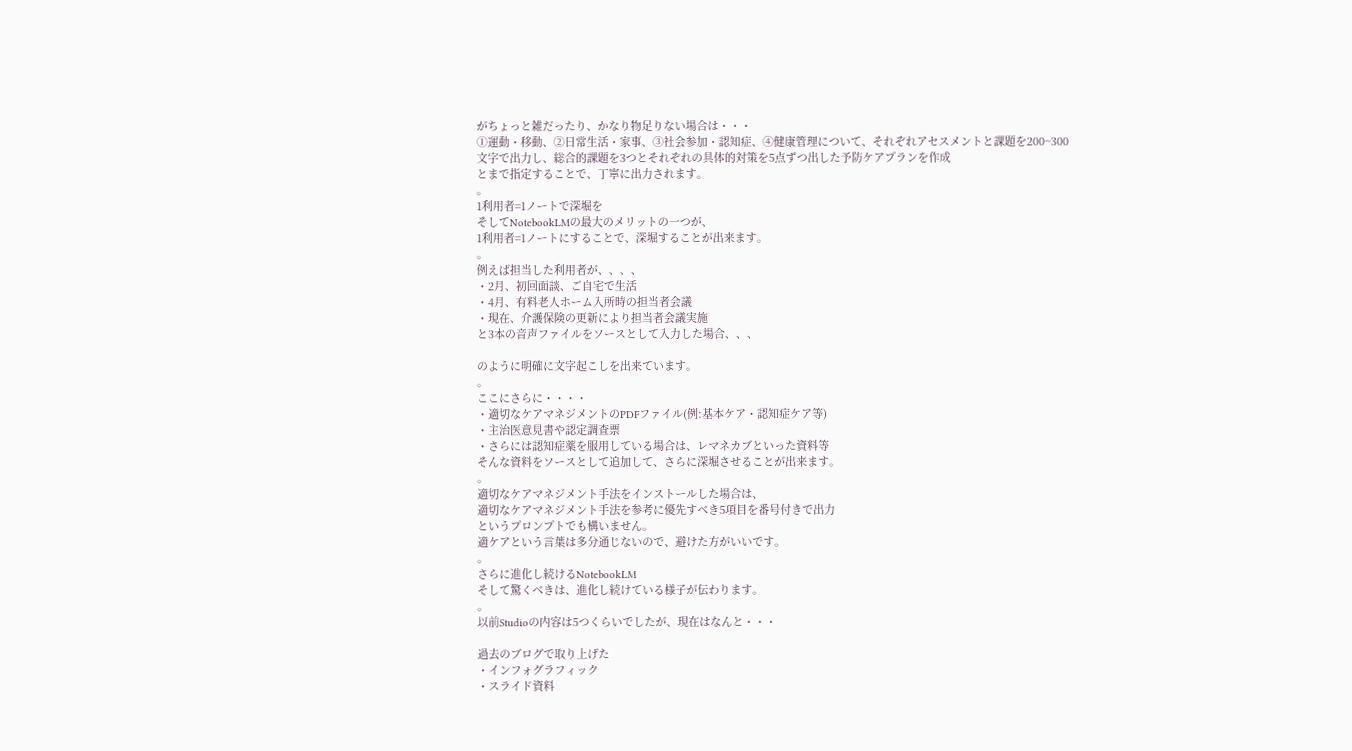がちょっと雑だったり、かなり物足りない場合は・・・
①運動・移動、②日常生活・家事、③社会参加・認知症、④健康管理について、それぞれアセスメントと課題を200~300文字で出力し、総合的課題を3つとそれぞれの具体的対策を5点ずつ出した予防ケアプランを作成
とまで指定することで、丁寧に出力されます。
。
1利用者=1ノートで深堀を
そしてNotebookLMの最大のメリットの一つが、
1利用者=1ノートにすることで、深堀することが出来ます。
。
例えば担当した利用者が、、、、
・2月、初回面談、ご自宅で生活
・4月、有料老人ホーム入所時の担当者会議
・現在、介護保険の更新により担当者会議実施
と3本の音声ファイルをソースとして入力した場合、、、

のように明確に文字起こしを出来ています。
。
ここにさらに・・・・
・適切なケアマネジメントのPDFファイル(例:基本ケア・認知症ケア等)
・主治医意見書や認定調査票
・さらには認知症薬を服用している場合は、レマネカブといった資料等
そんな資料をソースとして追加して、さらに深堀させることが出来ます。
。
適切なケアマネジメント手法をインストールした場合は、
適切なケアマネジメント手法を参考に優先すべき5項目を番号付きで出力
というプロンプトでも構いません。
適ケアという言葉は多分通じないので、避けた方がいいです。
。
さらに進化し続けるNotebookLM
そして驚くべきは、進化し続けている様子が伝わります。
。
以前Studioの内容は5つくらいでしたが、現在はなんと・・・

過去のブログで取り上げた
・インフォグラフィック
・スライド資料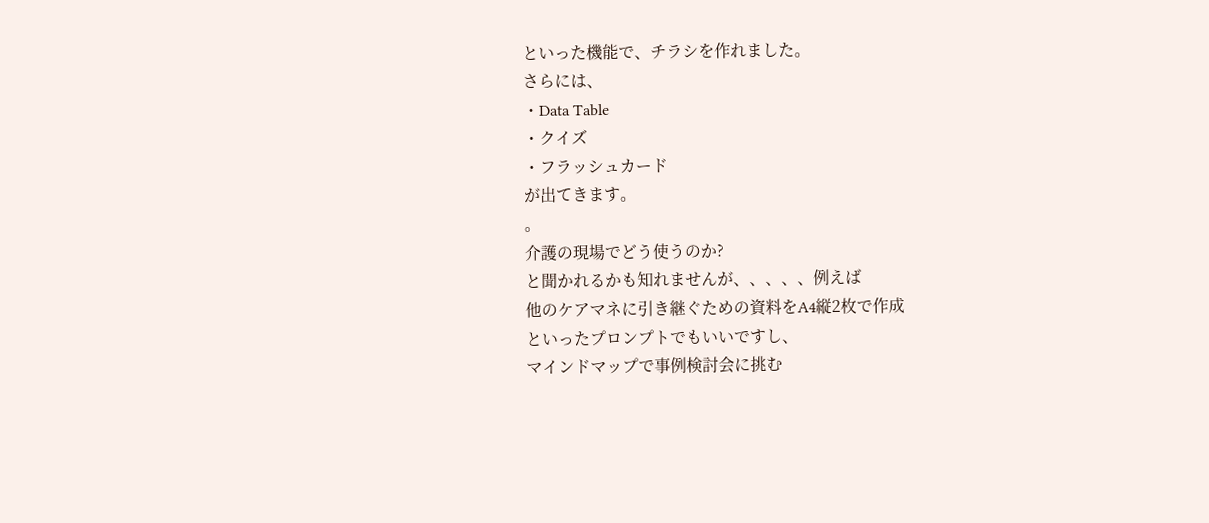といった機能で、チラシを作れました。
さらには、
・Data Table
・クイズ
・フラッシュカード
が出てきます。
。
介護の現場でどう使うのか?
と聞かれるかも知れませんが、、、、、例えば
他のケアマネに引き継ぐための資料をA4縦2枚で作成
といったプロンプトでもいいですし、
マインドマップで事例検討会に挑む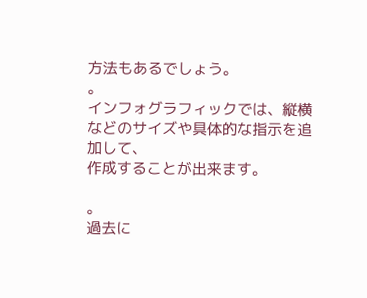方法もあるでしょう。
。
インフォグラフィックでは、縦横などのサイズや具体的な指示を追加して、
作成することが出来ます。

。
過去に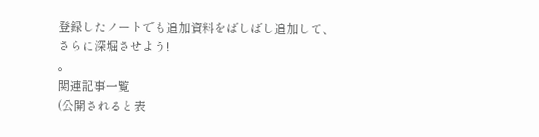登録したノートでも追加資料をばしばし追加して、
さらに深堀させよう!
。
関連記事一覧
(公開されると表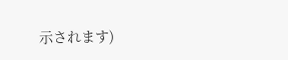示されます)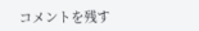コメントを残す